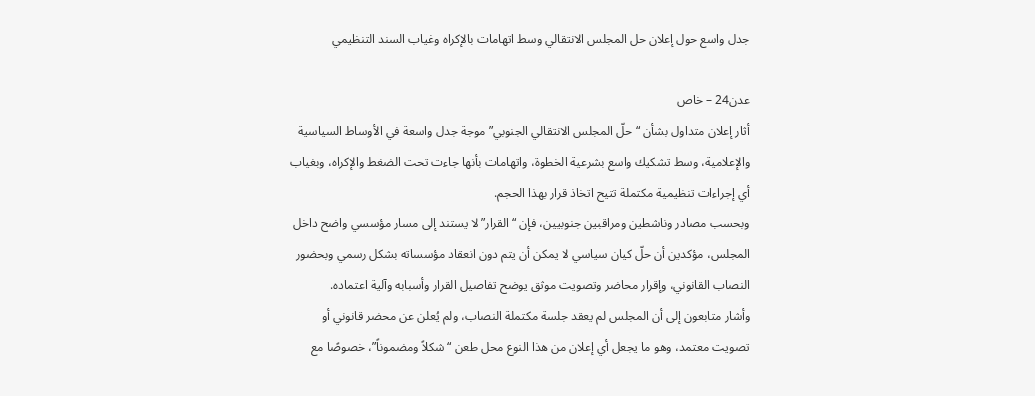جدل واسع حول إعلان حل المجلس الانتقالي وسط اتهامات بالإكراه وغياب السند التنظيمي

عدن24 – خاص
أثار إعلان متداول بشأن “حلّ المجلس الانتقالي الجنوبي” موجة جدل واسعة في الأوساط السياسية والإعلامية، وسط تشكيك واسع بشرعية الخطوة، واتهامات بأنها جاءت تحت الضغط والإكراه، وبغياب أي إجراءات تنظيمية مكتملة تتيح اتخاذ قرار بهذا الحجم.
وبحسب مصادر وناشطين ومراقبين جنوبيين، فإن “القرار” لا يستند إلى مسار مؤسسي واضح داخل المجلس، مؤكدين أن حلّ كيان سياسي لا يمكن أن يتم دون انعقاد مؤسساته بشكل رسمي وبحضور النصاب القانوني، وإقرار محاضر وتصويت موثق يوضح تفاصيل القرار وأسبابه وآلية اعتماده.
وأشار متابعون إلى أن المجلس لم يعقد جلسة مكتملة النصاب، ولم يُعلن عن محضر قانوني أو تصويت معتمد، وهو ما يجعل أي إعلان من هذا النوع محل طعن “شكلاً ومضموناً”، خصوصًا مع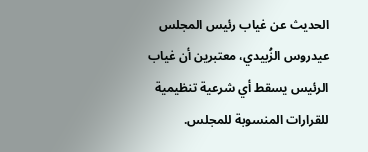الحديث عن غياب رئيس المجلس عيدروس الزُبيدي، معتبرين أن غياب الرئيس يسقط أي شرعية تنظيمية للقرارات المنسوبة للمجلس.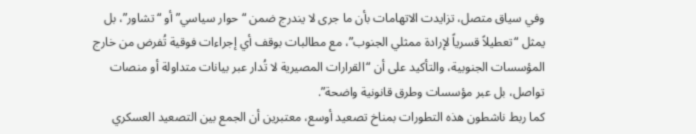وفي سياق متصل، تزايدت الاتهامات بأن ما جرى لا يندرج ضمن “حوار سياسي” أو “تشاور”، بل يمثل “تعطيلاً قسرياً لإرادة ممثلي الجنوب”، مع مطالبات بوقف أي إجراءات فوقية تُفرض من خارج المؤسسات الجنوبية، والتأكيد على أن “القرارات المصيرية لا تُدار عبر بيانات متداولة أو منصات تواصل، بل عبر مؤسسات وطرق قانونية واضحة”.
كما ربط ناشطون هذه التطورات بمناخ تصعيد أوسع، معتبرين أن الجمع بين التصعيد العسكري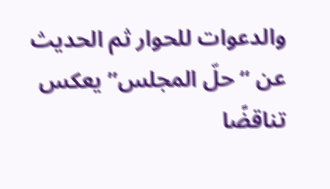والدعوات للحوار ثم الحديث عن “حلّ المجلس” يعكس تناقضًا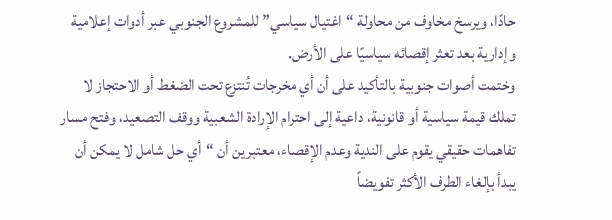حادًا، ويرسخ مخاوف من محاولة “اغتيال سياسي” للمشروع الجنوبي عبر أدوات إعلامية وإدارية بعد تعثر إقصائه سياسيًا على الأرض.
وختمت أصوات جنوبية بالتأكيد على أن أي مخرجات تُنتزع تحت الضغط أو الاحتجاز لا تملك قيمة سياسية أو قانونية، داعية إلى احترام الإرادة الشعبية ووقف التصعيد، وفتح مسار تفاهمات حقيقي يقوم على الندية وعدم الإقصاء، معتبرين أن “أي حل شامل لا يمكن أن يبدأ بإلغاء الطرف الأكثر تفويضاً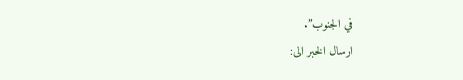في الجنوب”.
ارسال الخبر الى: